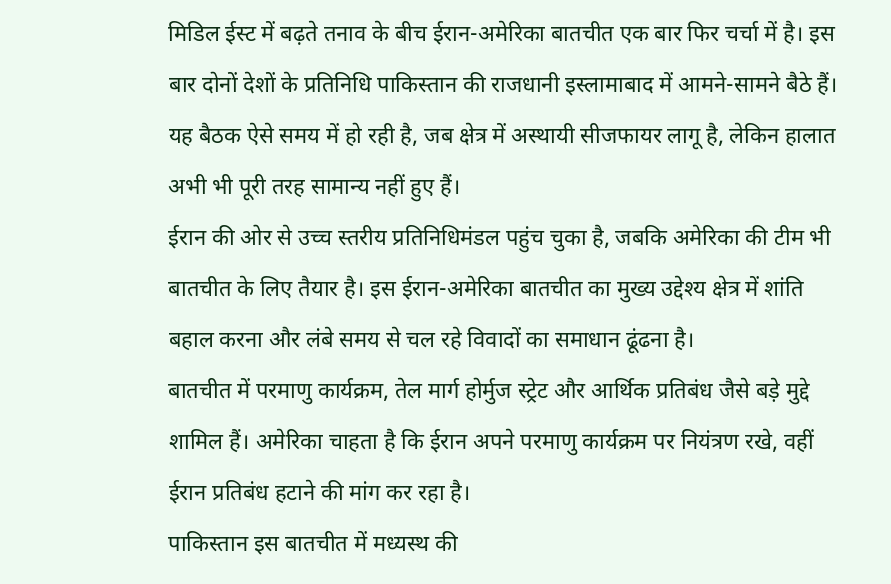मिडिल ईस्ट में बढ़ते तनाव के बीच ईरान-अमेरिका बातचीत एक बार फिर चर्चा में है। इस बार दोनों देशों के प्रतिनिधि पाकिस्तान की राजधानी इस्लामाबाद में आमने-सामने बैठे हैं। यह बैठक ऐसे समय में हो रही है, जब क्षेत्र में अस्थायी सीजफायर लागू है, लेकिन हालात अभी भी पूरी तरह सामान्य नहीं हुए हैं।
ईरान की ओर से उच्च स्तरीय प्रतिनिधिमंडल पहुंच चुका है, जबकि अमेरिका की टीम भी बातचीत के लिए तैयार है। इस ईरान-अमेरिका बातचीत का मुख्य उद्देश्य क्षेत्र में शांति बहाल करना और लंबे समय से चल रहे विवादों का समाधान ढूंढना है।
बातचीत में परमाणु कार्यक्रम, तेल मार्ग होर्मुज स्ट्रेट और आर्थिक प्रतिबंध जैसे बड़े मुद्दे शामिल हैं। अमेरिका चाहता है कि ईरान अपने परमाणु कार्यक्रम पर नियंत्रण रखे, वहीं ईरान प्रतिबंध हटाने की मांग कर रहा है।
पाकिस्तान इस बातचीत में मध्यस्थ की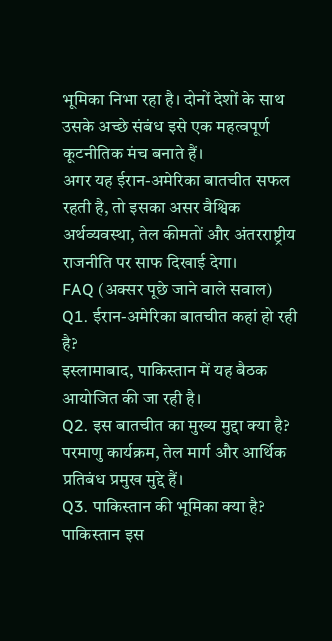भूमिका निभा रहा है। दोनों देशों के साथ उसके अच्छे संबंध इसे एक महत्वपूर्ण कूटनीतिक मंच बनाते हैं।
अगर यह ईरान-अमेरिका बातचीत सफल रहती है, तो इसका असर वैश्विक अर्थव्यवस्था, तेल कीमतों और अंतरराष्ट्रीय राजनीति पर साफ दिखाई देगा।
FAQ (अक्सर पूछे जाने वाले सवाल)
Q1. ईरान-अमेरिका बातचीत कहां हो रही है?
इस्लामाबाद, पाकिस्तान में यह बैठक आयोजित की जा रही है।
Q2. इस बातचीत का मुख्य मुद्दा क्या है?
परमाणु कार्यक्रम, तेल मार्ग और आर्थिक प्रतिबंध प्रमुख मुद्दे हैं।
Q3. पाकिस्तान की भूमिका क्या है?
पाकिस्तान इस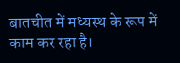बातचीत में मध्यस्थ के रूप में काम कर रहा है।